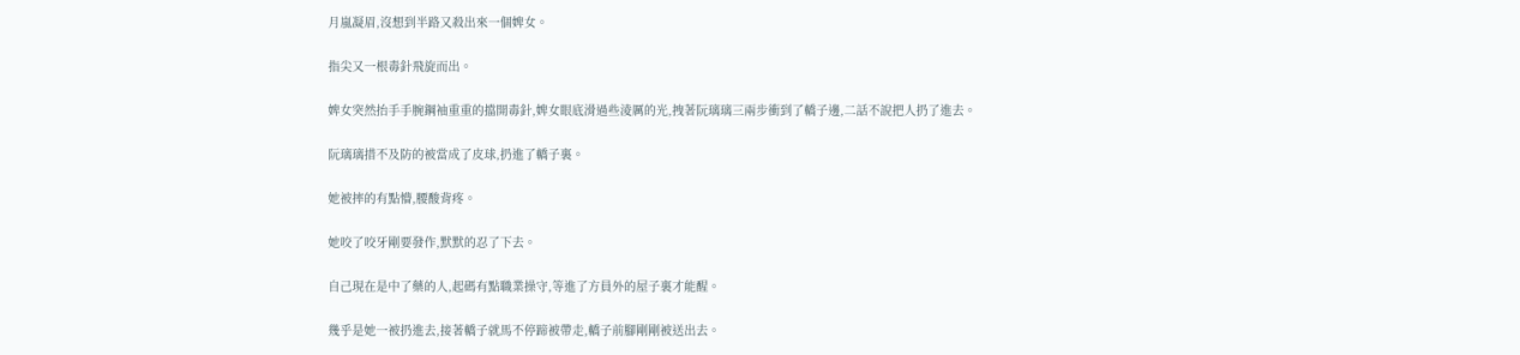月嵐凝眉,沒想到半路又殺出來一個婢女。

指尖又一根毒針飛旋而出。

婢女突然抬手手腕鋼袖重重的擋開毒針,婢女眼底滑過些淩厲的光,拽著阮璃璃三兩步衝到了轎子邊,二話不說把人扔了進去。

阮璃璃措不及防的被當成了皮球,扔進了轎子裏。

她被摔的有點懵,腰酸背疼。

她咬了咬牙剛要發作,默默的忍了下去。

自己現在是中了藥的人,起碼有點職業操守,等進了方員外的屋子裏才能醒。

幾乎是她一被扔進去,接著轎子就馬不停蹄被帶走,轎子前腳剛剛被送出去。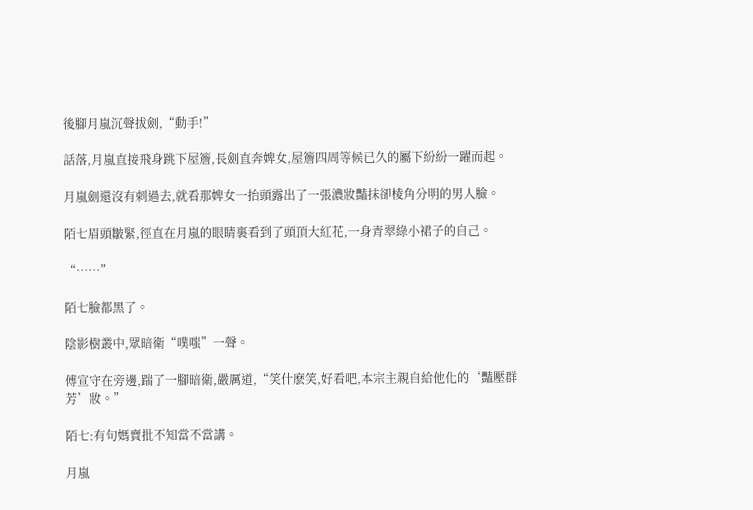後腳月嵐沉聲拔劍,“動手!”

話落,月嵐直接飛身跳下屋簷,長劍直奔婢女,屋簷四周等候已久的屬下紛紛一躍而起。

月嵐劍還沒有刺過去,就看那婢女一抬頭露出了一張濃妝豔抹卻棱角分明的男人臉。

陌七眉頭皺緊,徑直在月嵐的眼睛裏看到了頭頂大紅花,一身青翠綠小裙子的自己。

“……”

陌七臉都黑了。

陰影樹叢中,眾暗衛“噗嗤”一聲。

傅宣守在旁邊,踹了一腳暗衛,嚴厲道,“笑什麽笑,好看吧,本宗主親自給他化的‘豔壓群芳’妝。”

陌七:有句媽賣批不知當不當講。

月嵐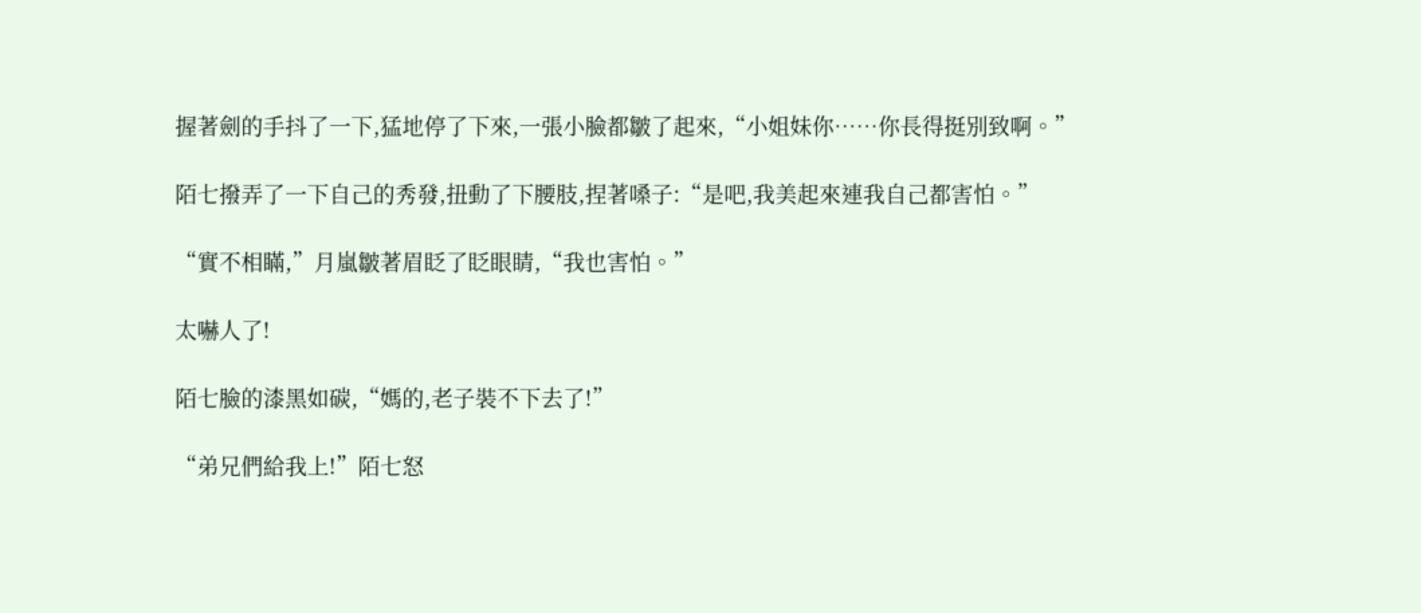握著劍的手抖了一下,猛地停了下來,一張小臉都皺了起來,“小姐妹你……你長得挺別致啊。”

陌七撥弄了一下自己的秀發,扭動了下腰肢,捏著嗓子:“是吧,我美起來連我自己都害怕。”

“實不相瞞,”月嵐皺著眉眨了眨眼睛,“我也害怕。”

太嚇人了!

陌七臉的漆黑如碳,“媽的,老子裝不下去了!”

“弟兄們給我上!”陌七怒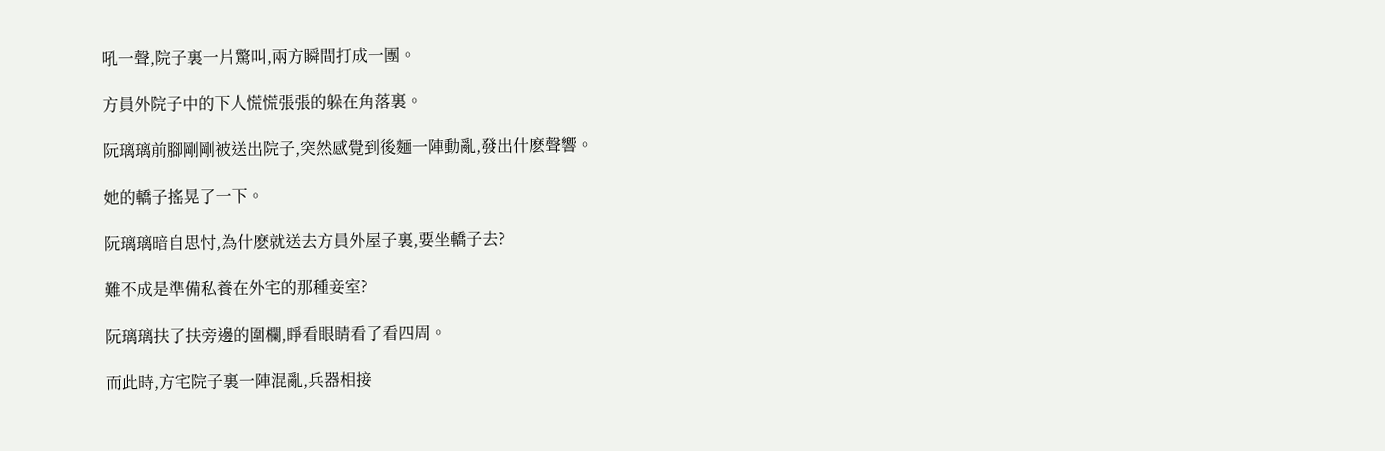吼一聲,院子裏一片驚叫,兩方瞬間打成一團。

方員外院子中的下人慌慌張張的躲在角落裏。

阮璃璃前腳剛剛被送出院子,突然感覺到後麵一陣動亂,發出什麽聲響。

她的轎子搖晃了一下。

阮璃璃暗自思忖,為什麽就送去方員外屋子裏,要坐轎子去?

難不成是準備私養在外宅的那種妾室?

阮璃璃扶了扶旁邊的圍欄,睜看眼睛看了看四周。

而此時,方宅院子裏一陣混亂,兵器相接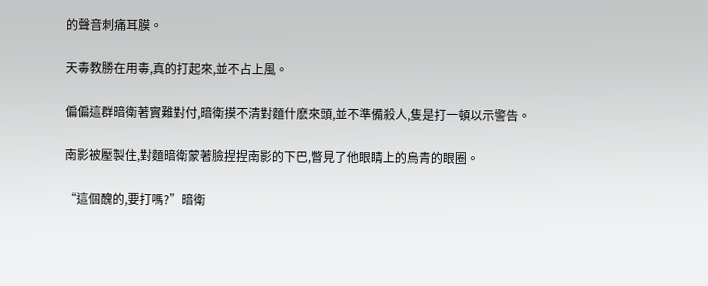的聲音刺痛耳膜。

天毒教勝在用毒,真的打起來,並不占上風。

偏偏這群暗衛著實難對付,暗衛摸不清對麵什麽來頭,並不準備殺人,隻是打一頓以示警告。

南影被壓製住,對麵暗衛蒙著臉捏捏南影的下巴,瞥見了他眼睛上的烏青的眼圈。

“這個醜的,要打嗎?”暗衛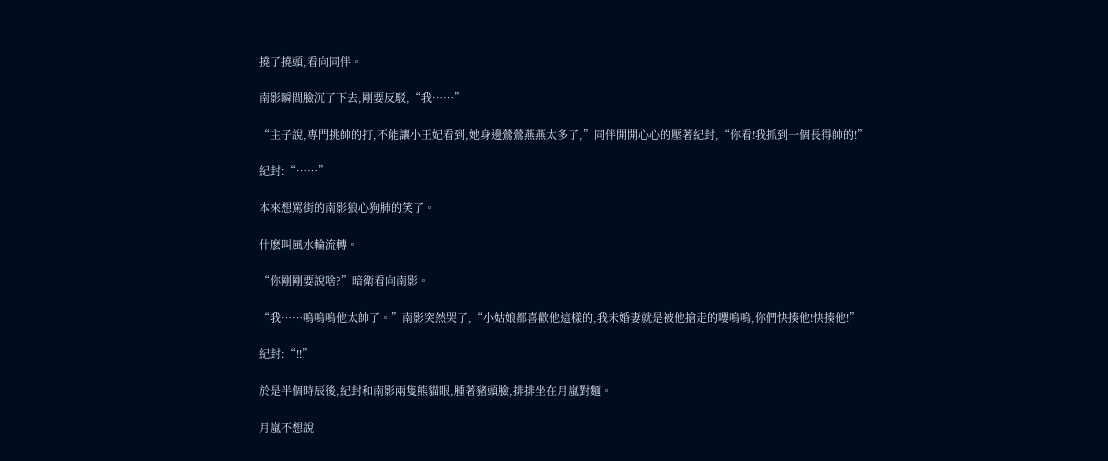撓了撓頭,看向同伴。

南影瞬間臉沉了下去,剛要反駁,“我……”

“主子說,專門挑帥的打,不能讓小王妃看到,她身邊鶯鶯燕燕太多了,”同伴開開心心的壓著紀封,“你看!我抓到一個長得帥的!”

紀封:“……”

本來想罵街的南影狼心狗肺的笑了。

什麽叫風水輪流轉。

“你剛剛要說啥?”暗衛看向南影。

“我……嗚嗚嗚他太帥了。”南影突然哭了,“小姑娘都喜歡他這樣的,我未婚妻就是被他搶走的嚶嗚嗚,你們快揍他!快揍他!”

紀封:“!!”

於是半個時辰後,紀封和南影兩隻熊貓眼,腫著豬頭臉,排排坐在月嵐對麵。

月嵐不想說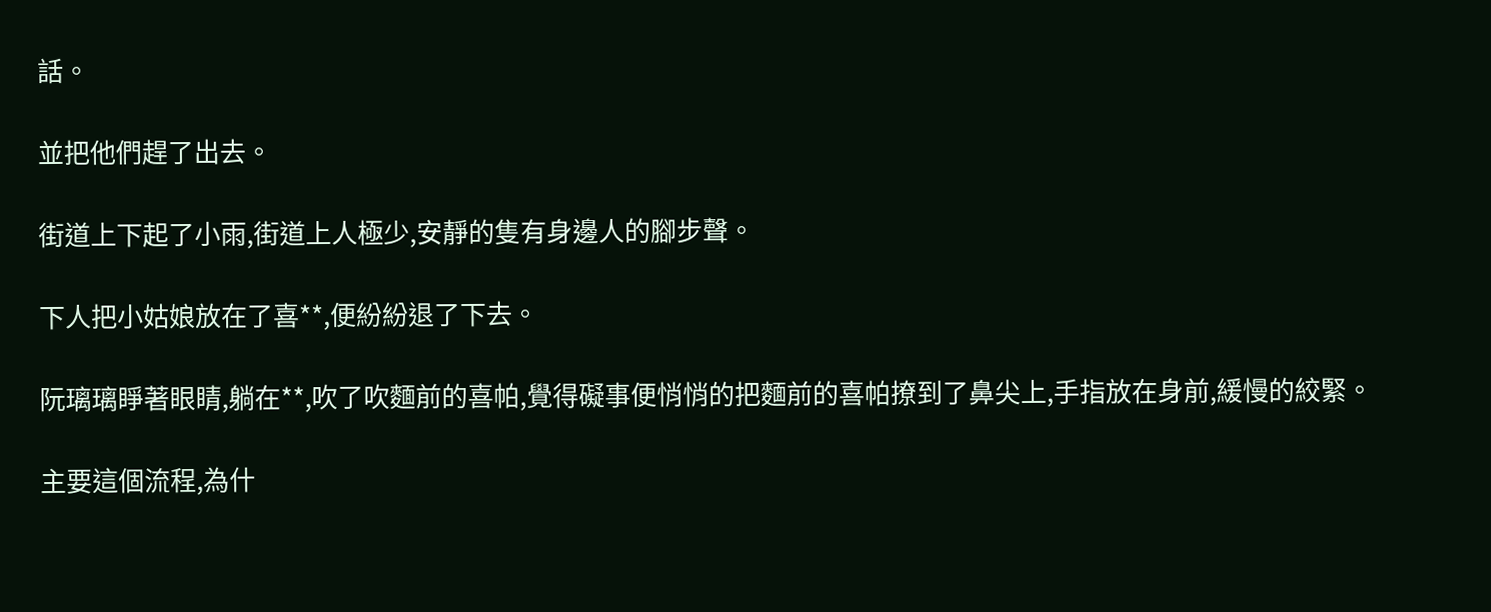話。

並把他們趕了出去。

街道上下起了小雨,街道上人極少,安靜的隻有身邊人的腳步聲。

下人把小姑娘放在了喜**,便紛紛退了下去。

阮璃璃睜著眼睛,躺在**,吹了吹麵前的喜帕,覺得礙事便悄悄的把麵前的喜帕撩到了鼻尖上,手指放在身前,緩慢的絞緊。

主要這個流程,為什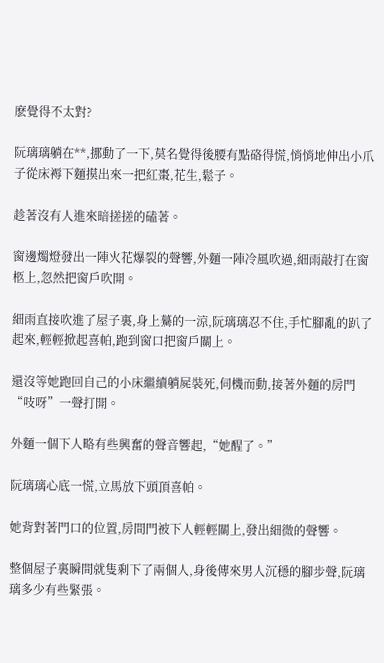麽覺得不太對?

阮璃璃躺在**,挪動了一下,莫名覺得後腰有點硌得慌,悄悄地伸出小爪子從床褥下麵摸出來一把紅棗,花生,鬆子。

趁著沒有人進來暗搓搓的磕著。

窗邊燭燈發出一陣火花爆裂的聲響,外麵一陣冷風吹過,細雨敲打在窗柩上,忽然把窗戶吹開。

細雨直接吹進了屋子裏,身上驀的一涼,阮璃璃忍不住,手忙腳亂的趴了起來,輕輕掀起喜帕,跑到窗口把窗戶關上。

還沒等她跑回自己的小床繼續躺屍裝死,伺機而動,接著外麵的房門“吱呀”一聲打開。

外麵一個下人略有些興奮的聲音響起,“她醒了。”

阮璃璃心底一慌,立馬放下頭頂喜帕。

她背對著門口的位置,房間門被下人輕輕關上,發出細微的聲響。

整個屋子裏瞬間就隻剩下了兩個人,身後傳來男人沉穩的腳步聲,阮璃璃多少有些緊張。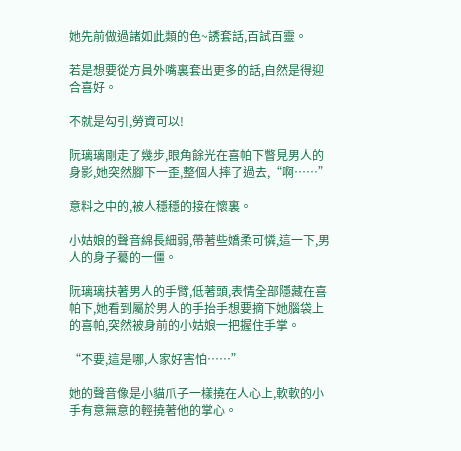她先前做過諸如此類的色~誘套話,百試百靈。

若是想要從方員外嘴裏套出更多的話,自然是得迎合喜好。

不就是勾引,勞資可以!

阮璃璃剛走了幾步,眼角餘光在喜帕下瞥見男人的身影,她突然腳下一歪,整個人摔了過去,“啊……”

意料之中的,被人穩穩的接在懷裏。

小姑娘的聲音綿長細弱,帶著些嬌柔可憐,這一下,男人的身子驀的一僵。

阮璃璃扶著男人的手臂,低著頭,表情全部隱藏在喜帕下,她看到屬於男人的手抬手想要摘下她腦袋上的喜帕,突然被身前的小姑娘一把握住手掌。

“不要,這是哪,人家好害怕……”

她的聲音像是小貓爪子一樣撓在人心上,軟軟的小手有意無意的輕撓著他的掌心。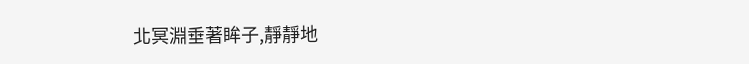北冥淵垂著眸子,靜靜地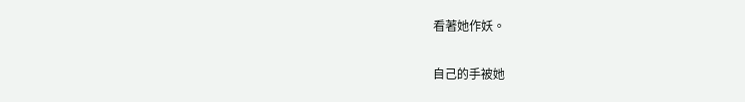看著她作妖。

自己的手被她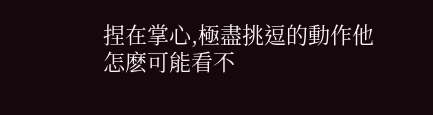捏在掌心,極盡挑逗的動作他怎麽可能看不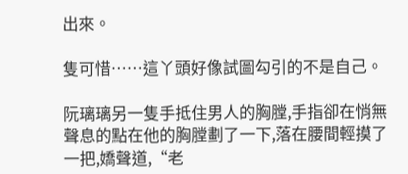出來。

隻可惜……這丫頭好像試圖勾引的不是自己。

阮璃璃另一隻手抵住男人的胸膛,手指卻在悄無聲息的點在他的胸膛劃了一下,落在腰間輕摸了一把,嬌聲道,“老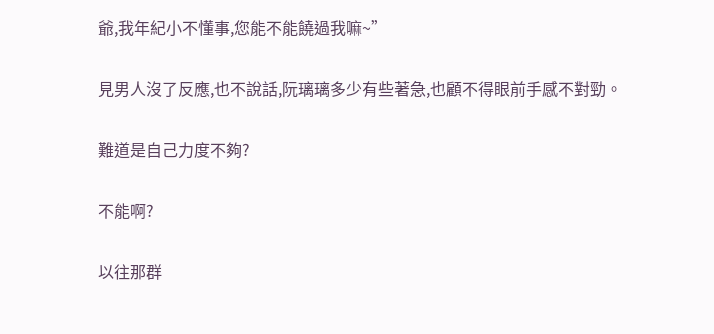爺,我年紀小不懂事,您能不能饒過我嘛~”

見男人沒了反應,也不說話,阮璃璃多少有些著急,也顧不得眼前手感不對勁。

難道是自己力度不夠?

不能啊?

以往那群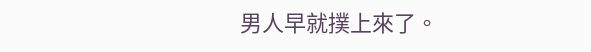男人早就撲上來了。